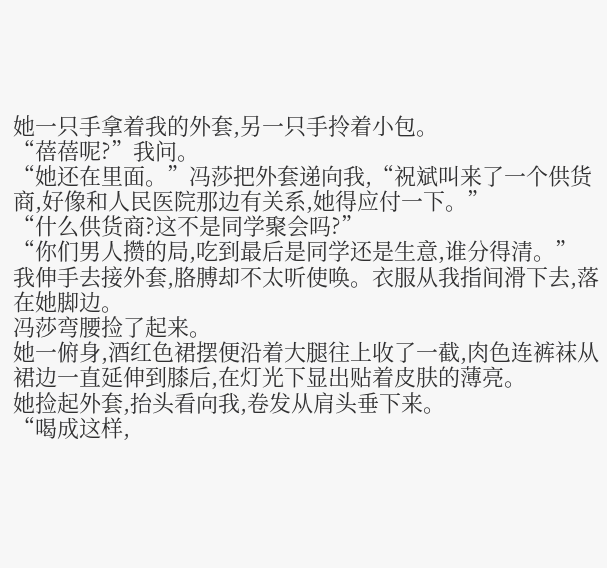她一只手拿着我的外套,另一只手拎着小包。
“蓓蓓呢?”我问。
“她还在里面。”冯莎把外套递向我,“祝斌叫来了一个供货商,好像和人民医院那边有关系,她得应付一下。”
“什么供货商?这不是同学聚会吗?”
“你们男人攒的局,吃到最后是同学还是生意,谁分得清。”
我伸手去接外套,胳膊却不太听使唤。衣服从我指间滑下去,落在她脚边。
冯莎弯腰捡了起来。
她一俯身,酒红色裙摆便沿着大腿往上收了一截,肉色连裤袜从裙边一直延伸到膝后,在灯光下显出贴着皮肤的薄亮。
她捡起外套,抬头看向我,卷发从肩头垂下来。
“喝成这样,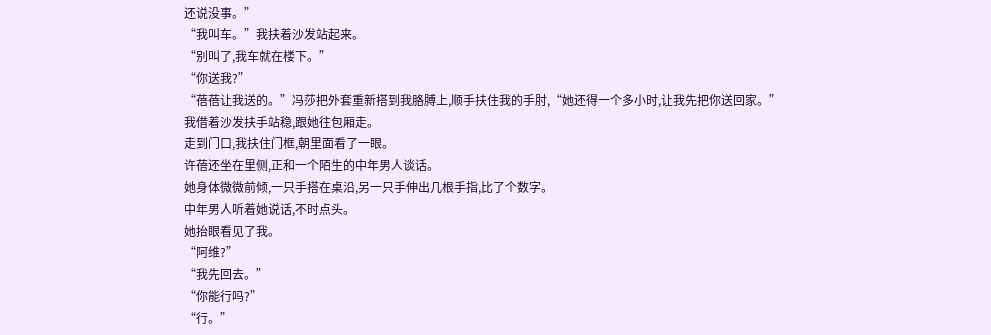还说没事。”
“我叫车。”我扶着沙发站起来。
“别叫了,我车就在楼下。”
“你送我?”
“蓓蓓让我送的。”冯莎把外套重新搭到我胳膊上,顺手扶住我的手肘,“她还得一个多小时,让我先把你送回家。”
我借着沙发扶手站稳,跟她往包厢走。
走到门口,我扶住门框,朝里面看了一眼。
许蓓还坐在里侧,正和一个陌生的中年男人谈话。
她身体微微前倾,一只手搭在桌沿,另一只手伸出几根手指,比了个数字。
中年男人听着她说话,不时点头。
她抬眼看见了我。
“阿维?”
“我先回去。”
“你能行吗?”
“行。”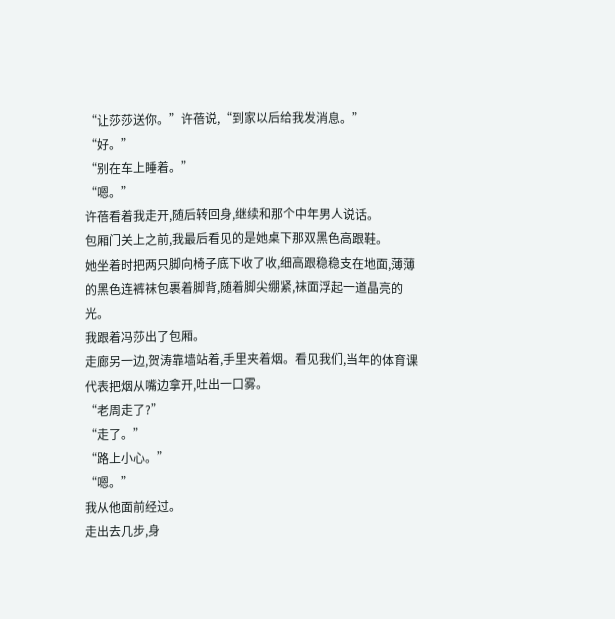“让莎莎送你。”许蓓说,“到家以后给我发消息。”
“好。”
“别在车上睡着。”
“嗯。”
许蓓看着我走开,随后转回身,继续和那个中年男人说话。
包厢门关上之前,我最后看见的是她桌下那双黑色高跟鞋。
她坐着时把两只脚向椅子底下收了收,细高跟稳稳支在地面,薄薄的黑色连裤袜包裹着脚背,随着脚尖绷紧,袜面浮起一道晶亮的光。
我跟着冯莎出了包厢。
走廊另一边,贺涛靠墙站着,手里夹着烟。看见我们,当年的体育课代表把烟从嘴边拿开,吐出一口雾。
“老周走了?”
“走了。”
“路上小心。”
“嗯。”
我从他面前经过。
走出去几步,身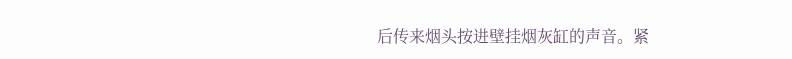后传来烟头按进壁挂烟灰缸的声音。紧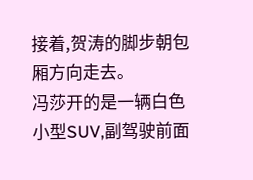接着,贺涛的脚步朝包厢方向走去。
冯莎开的是一辆白色小型SUV,副驾驶前面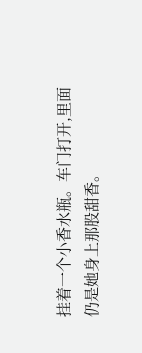挂着一个小香水瓶。车门打开,里面仍是她身上那股甜香。